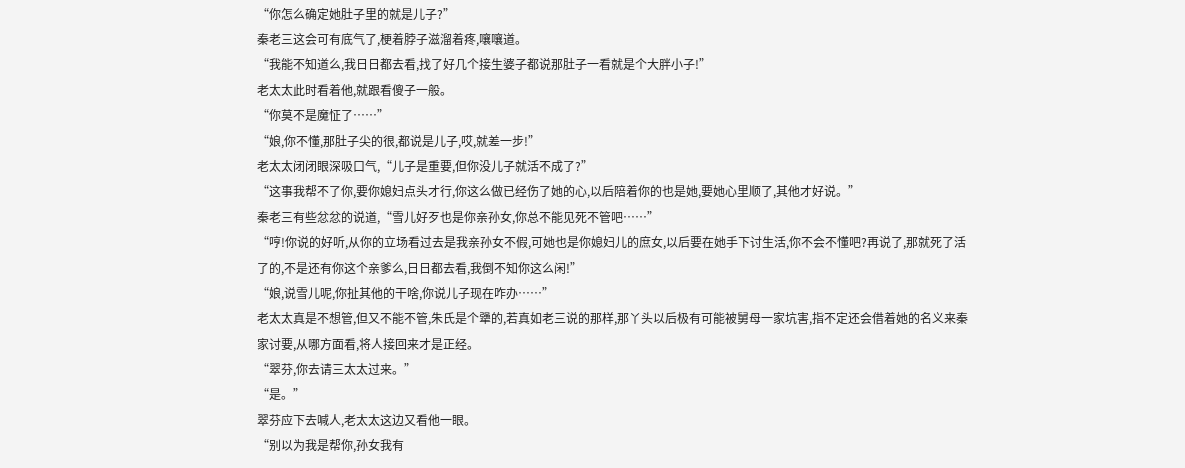“你怎么确定她肚子里的就是儿子?”
秦老三这会可有底气了,梗着脖子滋溜着疼,嚷嚷道。
“我能不知道么,我日日都去看,找了好几个接生婆子都说那肚子一看就是个大胖小子!”
老太太此时看着他,就跟看傻子一般。
“你莫不是魔怔了……”
“娘,你不懂,那肚子尖的很,都说是儿子,哎,就差一步!”
老太太闭闭眼深吸口气,“儿子是重要,但你没儿子就活不成了?”
“这事我帮不了你,要你媳妇点头才行,你这么做已经伤了她的心,以后陪着你的也是她,要她心里顺了,其他才好说。”
秦老三有些忿忿的说道,“雪儿好歹也是你亲孙女,你总不能见死不管吧……”
“哼!你说的好听,从你的立场看过去是我亲孙女不假,可她也是你媳妇儿的庶女,以后要在她手下讨生活,你不会不懂吧?再说了,那就死了活了的,不是还有你这个亲爹么,日日都去看,我倒不知你这么闲!”
“娘,说雪儿呢,你扯其他的干啥,你说儿子现在咋办……”
老太太真是不想管,但又不能不管,朱氏是个犟的,若真如老三说的那样,那丫头以后极有可能被舅母一家坑害,指不定还会借着她的名义来秦家讨要,从哪方面看,将人接回来才是正经。
“翠芬,你去请三太太过来。”
“是。”
翠芬应下去喊人,老太太这边又看他一眼。
“别以为我是帮你,孙女我有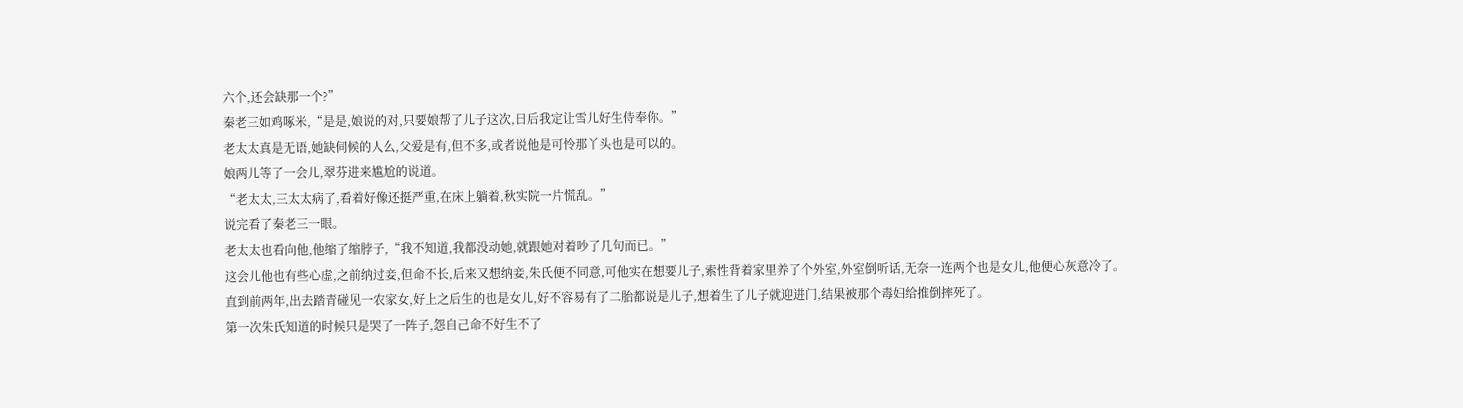六个,还会缺那一个?”
秦老三如鸡啄米,“是是,娘说的对,只要娘帮了儿子这次,日后我定让雪儿好生侍奉你。”
老太太真是无语,她缺伺候的人么,父爱是有,但不多,或者说他是可怜那丫头也是可以的。
娘两儿等了一会儿,翠芬进来尴尬的说道。
“老太太,三太太病了,看着好像还挺严重,在床上躺着,秋实院一片慌乱。”
说完看了秦老三一眼。
老太太也看向他,他缩了缩脖子,“我不知道,我都没动她,就跟她对着吵了几句而已。”
这会儿他也有些心虚,之前纳过妾,但命不长,后来又想纳妾,朱氏便不同意,可他实在想要儿子,索性背着家里养了个外室,外室倒听话,无奈一连两个也是女儿,他便心灰意冷了。
直到前两年,出去踏青碰见一农家女,好上之后生的也是女儿,好不容易有了二胎都说是儿子,想着生了儿子就迎进门,结果被那个毒妇给推倒摔死了。
第一次朱氏知道的时候只是哭了一阵子,怨自己命不好生不了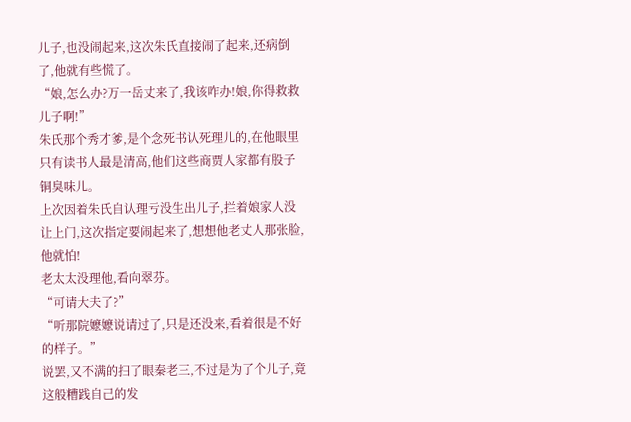儿子,也没闹起来,这次朱氏直接闹了起来,还病倒了,他就有些慌了。
“娘,怎么办?万一岳丈来了,我该咋办!娘,你得救救儿子啊!”
朱氏那个秀才爹,是个念死书认死理儿的,在他眼里只有读书人最是清高,他们这些商贾人家都有股子铜臭味儿。
上次因着朱氏自认理亏没生出儿子,拦着娘家人没让上门,这次指定要闹起来了,想想他老丈人那张脸,他就怕!
老太太没理他,看向翠芬。
“可请大夫了?”
“听那院嬷嬷说请过了,只是还没来,看着很是不好的样子。”
说罢,又不满的扫了眼秦老三,不过是为了个儿子,竟这般糟践自己的发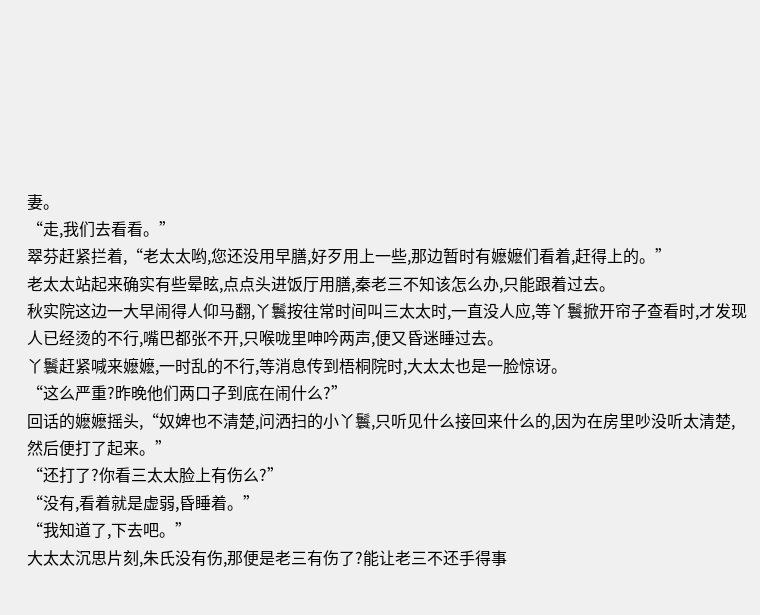妻。
“走,我们去看看。”
翠芬赶紧拦着,“老太太哟,您还没用早膳,好歹用上一些,那边暂时有嬷嬷们看着,赶得上的。”
老太太站起来确实有些晕眩,点点头进饭厅用膳,秦老三不知该怎么办,只能跟着过去。
秋实院这边一大早闹得人仰马翻,丫鬟按往常时间叫三太太时,一直没人应,等丫鬟掀开帘子查看时,才发现人已经烫的不行,嘴巴都张不开,只喉咙里呻吟两声,便又昏迷睡过去。
丫鬟赶紧喊来嬷嬷,一时乱的不行,等消息传到梧桐院时,大太太也是一脸惊讶。
“这么严重?昨晚他们两口子到底在闹什么?”
回话的嬷嬷摇头,“奴婢也不清楚,问洒扫的小丫鬟,只听见什么接回来什么的,因为在房里吵没听太清楚,然后便打了起来。”
“还打了?你看三太太脸上有伤么?”
“没有,看着就是虚弱,昏睡着。”
“我知道了,下去吧。”
大太太沉思片刻,朱氏没有伤,那便是老三有伤了?能让老三不还手得事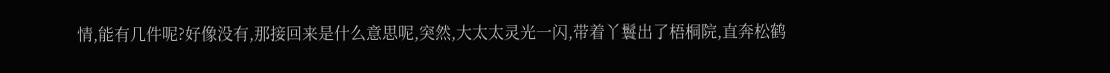情,能有几件呢?好像没有,那接回来是什么意思呢,突然,大太太灵光一闪,带着丫鬟出了梧桐院,直奔松鹤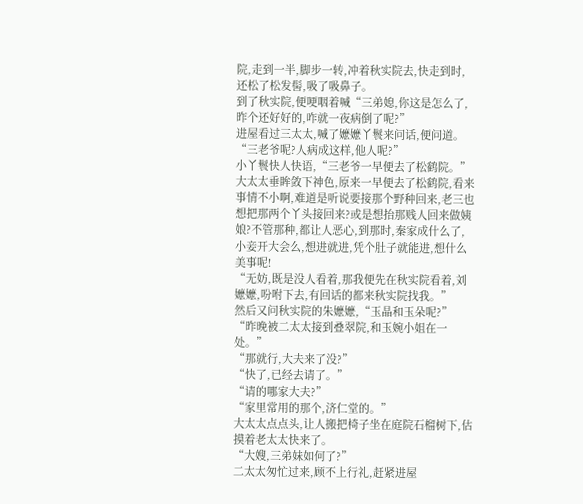院,走到一半,脚步一转,冲着秋实院去,快走到时,还松了松发髻,吸了吸鼻子。
到了秋实院,便哽咽着喊“三弟媳,你这是怎么了,昨个还好好的,咋就一夜病倒了呢?”
进屋看过三太太,喊了嬷嬷丫鬟来问话,便问道。
“三老爷呢?人病成这样,他人呢?”
小丫鬟快人快语,“三老爷一早便去了松鹤院。”
大太太垂眸敛下神色,原来一早便去了松鹤院,看来事情不小啊,难道是听说要接那个野种回来,老三也想把那两个丫头接回来?或是想抬那贱人回来做姨娘?不管那种,都让人恶心,到那时,秦家成什么了,小妾开大会么,想进就进,凭个肚子就能进,想什么美事呢!
“无妨,既是没人看着,那我便先在秋实院看着,刘嬷嬷,吩咐下去,有回话的都来秋实院找我。”
然后又问秋实院的朱嬷嬷,“玉晶和玉朵呢?”
“昨晚被二太太接到叠翠院,和玉婉小姐在一处。”
“那就行,大夫来了没?”
“快了,已经去请了。”
“请的哪家大夫?”
“家里常用的那个,济仁堂的。”
大太太点点头,让人搬把椅子坐在庭院石榴树下,估摸着老太太快来了。
“大嫂,三弟妹如何了?”
二太太匆忙过来,顾不上行礼,赶紧进屋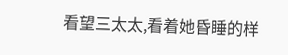看望三太太,看着她昏睡的样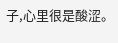子,心里很是酸涩。